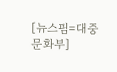[뉴스핌=대중문화부]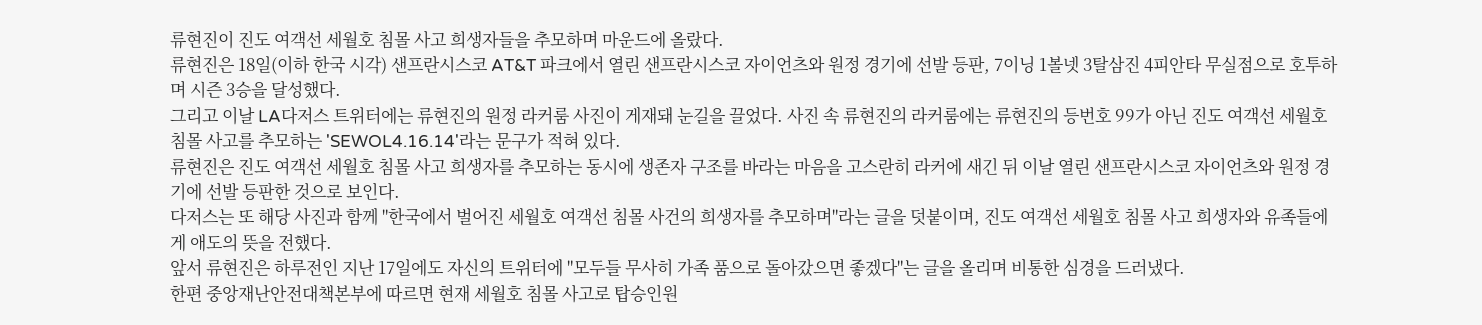류현진이 진도 여객선 세월호 침몰 사고 희생자들을 추모하며 마운드에 올랐다.
류현진은 18일(이하 한국 시각) 샌프란시스코 AT&T 파크에서 열린 샌프란시스코 자이언츠와 원정 경기에 선발 등판, 7이닝 1볼넷 3탈삼진 4피안타 무실점으로 호투하며 시즌 3승을 달성했다.
그리고 이날 LA다저스 트위터에는 류현진의 원정 라커룸 사진이 게재돼 눈길을 끌었다. 사진 속 류현진의 라커룸에는 류현진의 등번호 99가 아닌 진도 여객선 세월호 침몰 사고를 추모하는 'SEWOL4.16.14'라는 문구가 적혀 있다.
류현진은 진도 여객선 세월호 침몰 사고 희생자를 추모하는 동시에 생존자 구조를 바라는 마음을 고스란히 라커에 새긴 뒤 이날 열린 샌프란시스코 자이언츠와 원정 경기에 선발 등판한 것으로 보인다.
다저스는 또 해당 사진과 함께 "한국에서 벌어진 세월호 여객선 침몰 사건의 희생자를 추모하며"라는 글을 덧붙이며, 진도 여객선 세월호 침몰 사고 희생자와 유족들에게 애도의 뜻을 전했다.
앞서 류현진은 하루전인 지난 17일에도 자신의 트위터에 "모두들 무사히 가족 품으로 돌아갔으면 좋겠다"는 글을 올리며 비통한 심경을 드러냈다.
한편 중앙재난안전대책본부에 따르면 현재 세월호 침몰 사고로 탑승인원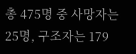총 475명 중 사망자는 25명, 구조자는 179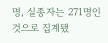명, 실종자는 271명인 것으로 집계됐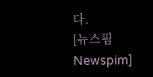다.
[뉴스핌 Newspim]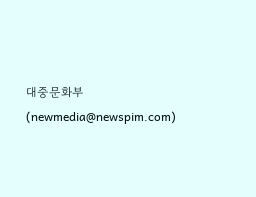대중문화부 (newmedia@newspim.com)